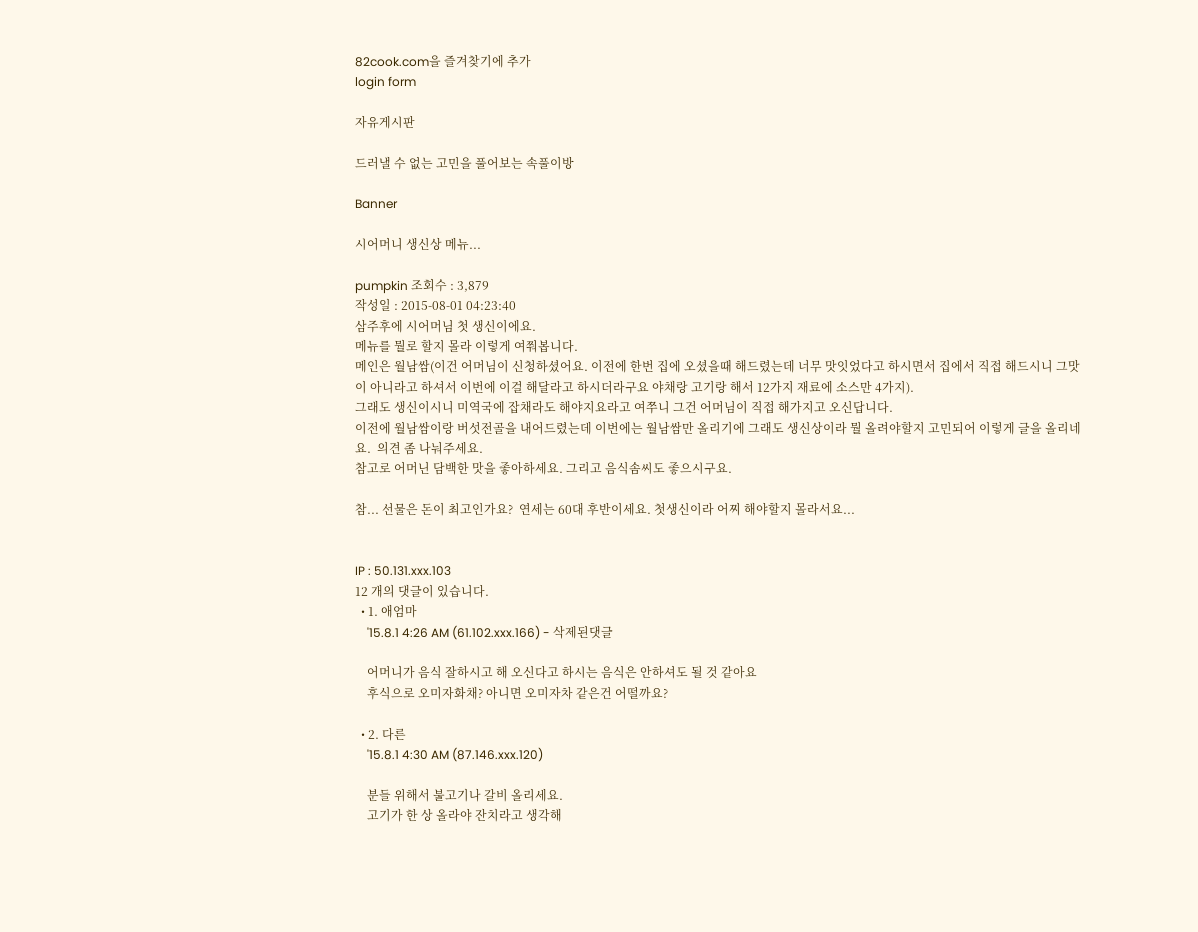82cook.com을 즐겨찾기에 추가
login form

자유게시판

드러낼 수 없는 고민을 풀어보는 속풀이방

Banner

시어머니 생신상 메뉴...

pumpkin 조회수 : 3,879
작성일 : 2015-08-01 04:23:40
삼주후에 시어머님 첫 생신이에요.
메뉴를 뭘로 할지 몰라 이렇게 여쭤봅니다.
메인은 월남쌈(이건 어머님이 신청하셨어요. 이전에 한번 집에 오셨을때 해드렸는데 너무 맛잇었다고 하시면서 집에서 직접 해드시니 그맛이 아니라고 하셔서 이번에 이걸 해달라고 하시더라구요 야채랑 고기랑 해서 12가지 재료에 소스만 4가지).
그래도 생신이시니 미역국에 잡채라도 해야지요라고 여쭈니 그건 어머님이 직접 해가지고 오신답니다.
이전에 월남쌈이랑 버섯전골을 내어드렸는데 이번에는 월남쌈만 올리기에 그래도 생신상이라 뭘 올려야할지 고민되어 이렇게 글을 올리네요.  의견 좀 나눠주세요.
참고로 어머닌 담백한 맛을 좋아하세요. 그리고 음식솜씨도 좋으시구요.

참... 선물은 돈이 최고인가요?  연세는 60대 후반이세요. 첫생신이라 어찌 해야할지 몰라서요...


IP : 50.131.xxx.103
12 개의 댓글이 있습니다.
  • 1. 애엄마
    '15.8.1 4:26 AM (61.102.xxx.166) - 삭제된댓글

    어머니가 음식 잘하시고 해 오신다고 하시는 음식은 안하셔도 될 것 같아요
    후식으로 오미자화채? 아니면 오미자차 같은건 어떨까요?

  • 2. 다른
    '15.8.1 4:30 AM (87.146.xxx.120)

    분들 위해서 불고기나 갈비 올리세요.
    고기가 한 상 올라야 잔치라고 생각해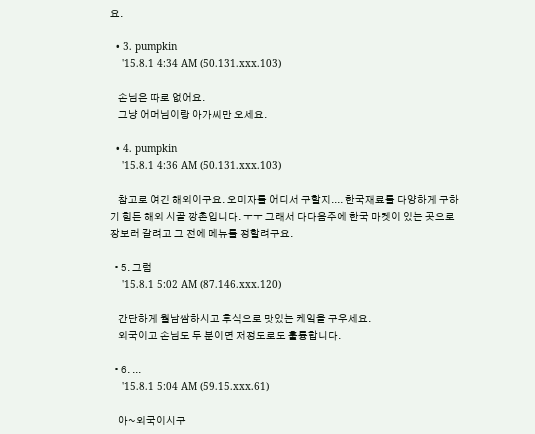요.

  • 3. pumpkin
    '15.8.1 4:34 AM (50.131.xxx.103)

    손님은 따로 없어요.
    그냥 어머님이랑 아가씨만 오세요.

  • 4. pumpkin
    '15.8.1 4:36 AM (50.131.xxx.103)

    참고로 여긴 해외이구요. 오미자를 어디서 구할지.... 한국재료를 다양하게 구하기 힘든 해외 시골 깡촌입니다. ㅜㅜ 그래서 다다음주에 한국 마켓이 있는 곳으로 장보러 갈려고 그 전에 메뉴를 정할려구요.

  • 5. 그럼
    '15.8.1 5:02 AM (87.146.xxx.120)

    간단하게 월남쌈하시고 후식으로 맛있는 케잌을 구우세요.
    외국이고 손님도 두 분이면 저정도로도 훌륭합니다.

  • 6. ...
    '15.8.1 5:04 AM (59.15.xxx.61)

    아~외국이시구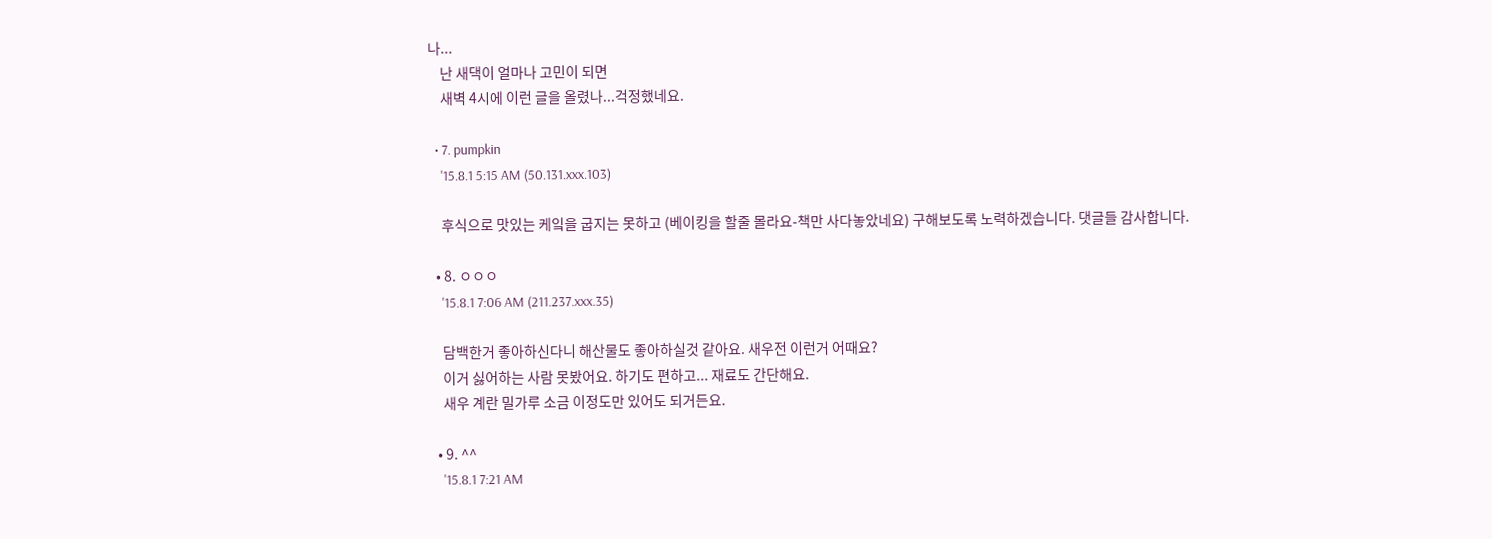나...
    난 새댁이 얼마나 고민이 되면
    새벽 4시에 이런 글을 올렸나...걱정했네요.

  • 7. pumpkin
    '15.8.1 5:15 AM (50.131.xxx.103)

    후식으로 맛있는 케잌을 굽지는 못하고 (베이킹을 할줄 몰라요-책만 사다놓았네요) 구해보도록 노력하겠습니다. 댓글들 감사합니다.

  • 8. ㅇㅇㅇ
    '15.8.1 7:06 AM (211.237.xxx.35)

    담백한거 좋아하신다니 해산물도 좋아하실것 같아요. 새우전 이런거 어때요?
    이거 싫어하는 사람 못봤어요. 하기도 편하고... 재료도 간단해요.
    새우 계란 밀가루 소금 이정도만 있어도 되거든요.

  • 9. ^^
    '15.8.1 7:21 AM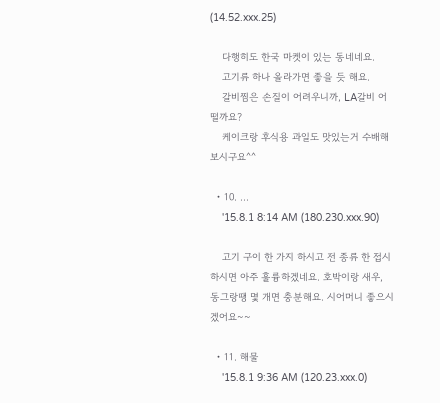(14.52.xxx.25)

    다행히도 한국 마켓이 있는 동네네요.
    고기류 하나 올라가면 좋을 듯 해요.
    갈비찜은 손질이 어려우니까, LA갈비 어떨까요?
    케이크랑 후식용 과일도 맛있는거 수배해 보시구요^^

  • 10. ...
    '15.8.1 8:14 AM (180.230.xxx.90)

    고기 구이 한 가지 하시고 전 종류 한 접시 하시면 아주 훌륭하겠네요. 호박이랑 새우, 동그랑땡 몇 개면 충분해요. 시어머니 좋으시겠어요~~

  • 11. 해물
    '15.8.1 9:36 AM (120.23.xxx.0)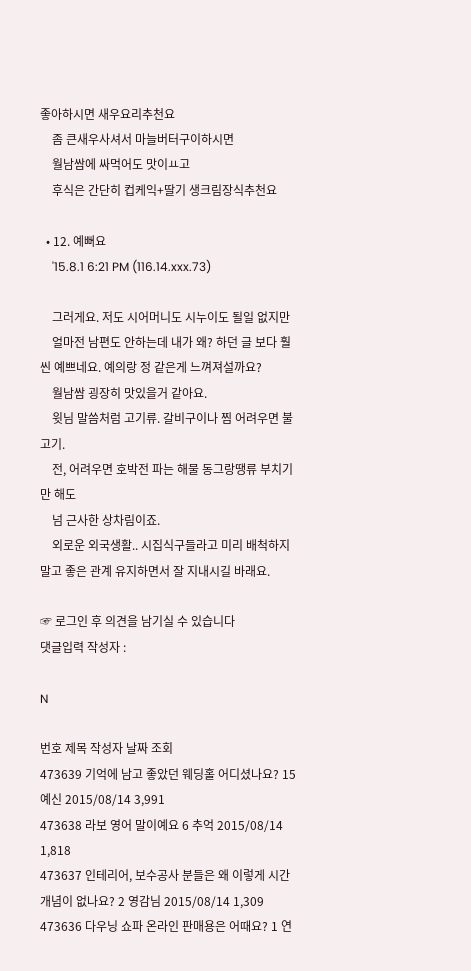좋아하시면 새우요리추천요
    좀 큰새우사셔서 마늘버터구이하시면
    월남쌈에 싸먹어도 맛이ㅛ고
    후식은 간단히 컵케익+딸기 생크림장식추천요

  • 12. 예뻐요
    '15.8.1 6:21 PM (116.14.xxx.73)

    그러게요. 저도 시어머니도 시누이도 될일 없지만
    얼마전 남편도 안하는데 내가 왜? 하던 글 보다 훨씬 예쁘네요. 예의랑 정 같은게 느껴져설까요?
    월남쌈 굉장히 맛있을거 같아요.
    윗님 말씀처럼 고기류. 갈비구이나 찜 어려우면 불고기.
    전, 어려우면 호박전 파는 해물 동그랑땡류 부치기만 해도
    넘 근사한 상차림이죠.
    외로운 외국생활.. 시집식구들라고 미리 배척하지말고 좋은 관계 유지하면서 잘 지내시길 바래요.

☞ 로그인 후 의견을 남기실 수 있습니다
댓글입력 작성자 :

N

번호 제목 작성자 날짜 조회
473639 기억에 남고 좋았던 웨딩홀 어디셨나요? 15 예신 2015/08/14 3,991
473638 라보 영어 말이예요 6 추억 2015/08/14 1,818
473637 인테리어, 보수공사 분들은 왜 이렇게 시간개념이 없나요? 2 영감님 2015/08/14 1,309
473636 다우닝 쇼파 온라인 판매용은 어때요? 1 연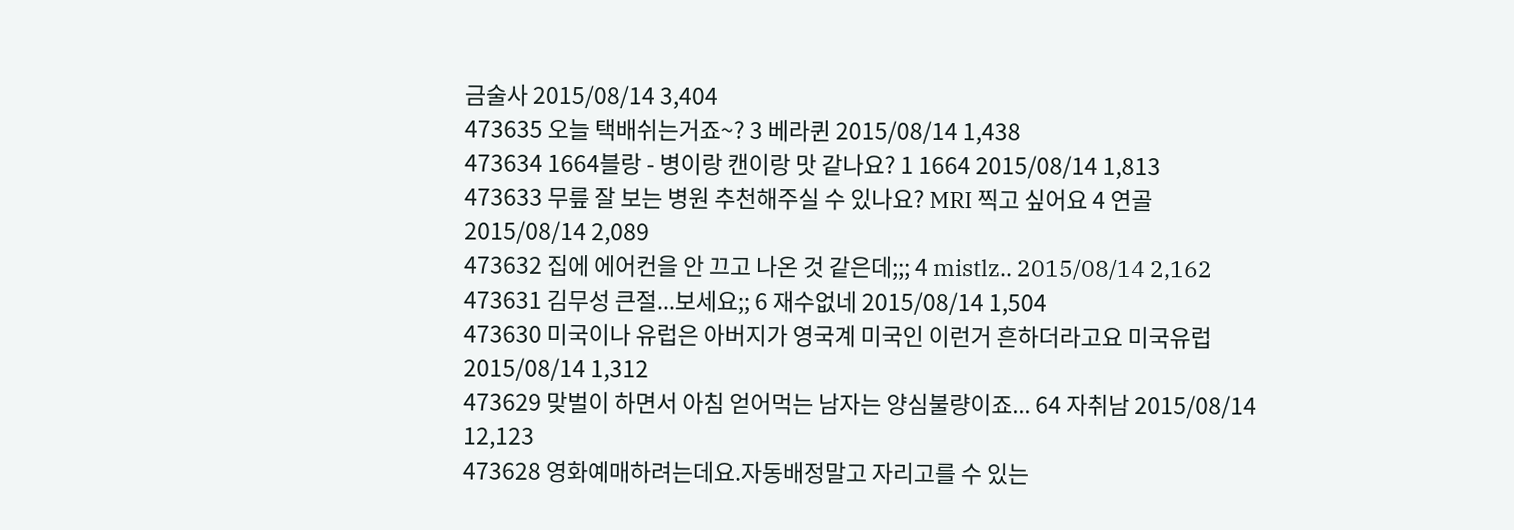금술사 2015/08/14 3,404
473635 오늘 택배쉬는거죠~? 3 베라퀸 2015/08/14 1,438
473634 1664블랑 - 병이랑 캔이랑 맛 같나요? 1 1664 2015/08/14 1,813
473633 무릎 잘 보는 병원 추천해주실 수 있나요? MRI 찍고 싶어요 4 연골 2015/08/14 2,089
473632 집에 에어컨을 안 끄고 나온 것 같은데;;; 4 mistlz.. 2015/08/14 2,162
473631 김무성 큰절...보세요;; 6 재수없네 2015/08/14 1,504
473630 미국이나 유럽은 아버지가 영국계 미국인 이런거 흔하더라고요 미국유럽 2015/08/14 1,312
473629 맞벌이 하면서 아침 얻어먹는 남자는 양심불량이죠... 64 자취남 2015/08/14 12,123
473628 영화예매하려는데요.자동배정말고 자리고를 수 있는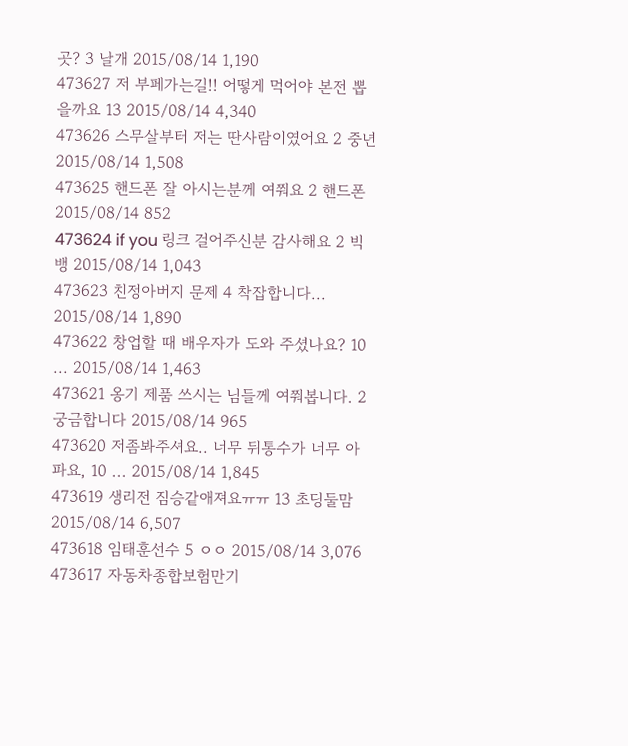곳? 3 날개 2015/08/14 1,190
473627 저 부페가는길!! 어떻게 먹어야 본전 뽑을까요 13 2015/08/14 4,340
473626 스무살부터 저는 딴사람이였어요 2 중년 2015/08/14 1,508
473625 핸드폰 잘 아시는분께 여쭤요 2 핸드폰 2015/08/14 852
473624 if you 링크 걸어주신분 감사해요 2 빅뱅 2015/08/14 1,043
473623 친정아버지 문제 4 착잡합니다... 2015/08/14 1,890
473622 창업할 때 배우자가 도와 주셨나요? 10 ... 2015/08/14 1,463
473621 옹기 제품 쓰시는 님들께 여쭤봅니다. 2 궁금합니다 2015/08/14 965
473620 저좀봐주셔요.. 너무 뒤통수가 너무 아파요, 10 ... 2015/08/14 1,845
473619 생리전 짐승같애져요ㅠㅠ 13 초딩둘맘 2015/08/14 6,507
473618 임태훈선수 5 ㅇㅇ 2015/08/14 3,076
473617 자동차종합보험만기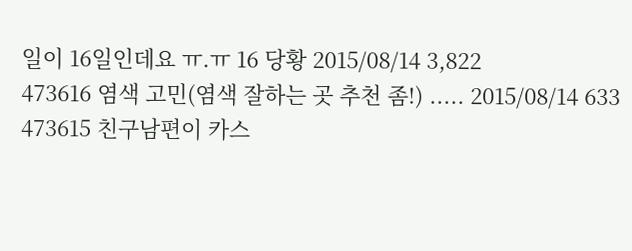일이 16일인데요 ㅠ.ㅠ 16 당황 2015/08/14 3,822
473616 염색 고민(염색 잘하는 곳 추천 좀!) ..... 2015/08/14 633
473615 친구남편이 카스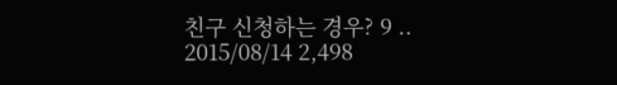친구 신청하는 경우? 9 .. 2015/08/14 2,498